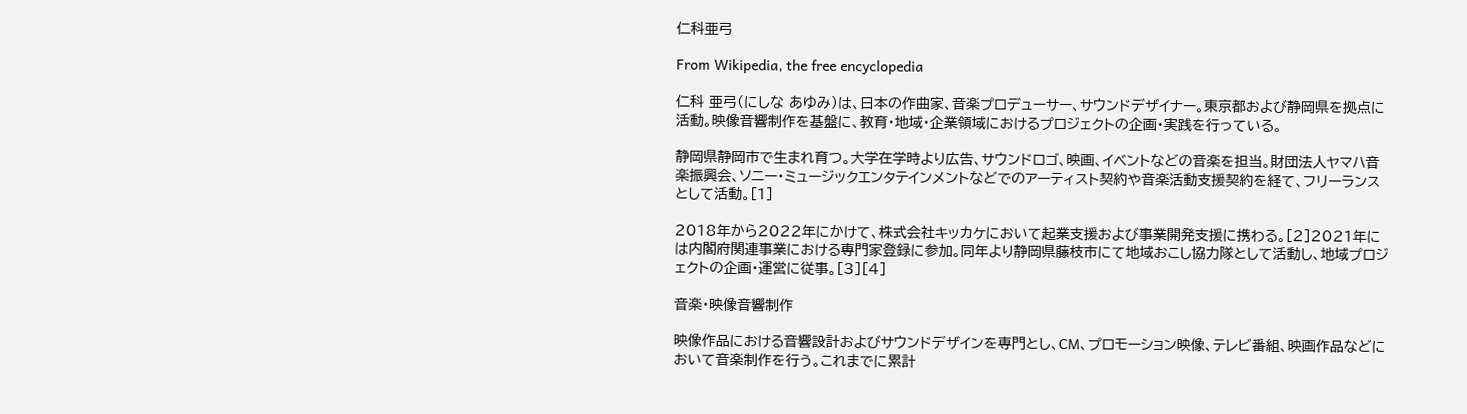仁科亜弓

From Wikipedia, the free encyclopedia

仁科 亜弓(にしな あゆみ)は、日本の作曲家、音楽プロデューサー、サウンドデザイナー。東京都および静岡県を拠点に活動。映像音響制作を基盤に、教育・地域・企業領域におけるプロジェクトの企画・実践を行っている。

静岡県静岡市で生まれ育つ。大学在学時より広告、サウンドロゴ、映画、イベントなどの音楽を担当。財団法人ヤマハ音楽振興会、ソニー・ミュージックエンタテインメントなどでのアーティスト契約や音楽活動支援契約を経て、フリーランスとして活動。[1]

2018年から2022年にかけて、株式会社キッカケにおいて起業支援および事業開発支援に携わる。[2]2021年には内閣府関連事業における専門家登録に参加。同年より静岡県藤枝市にて地域おこし協力隊として活動し、地域プロジェクトの企画・運営に従事。[3][4]

音楽・映像音響制作

映像作品における音響設計およびサウンドデザインを専門とし、CM、プロモーション映像、テレビ番組、映画作品などにおいて音楽制作を行う。これまでに累計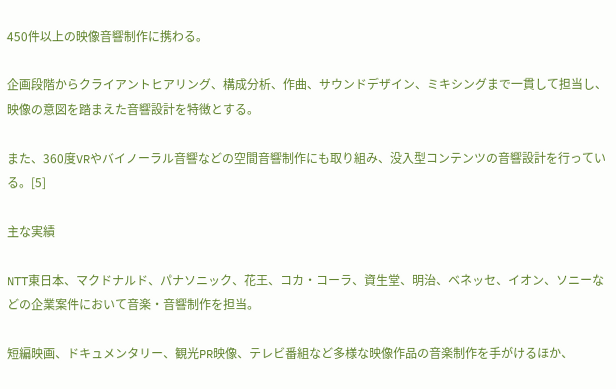450件以上の映像音響制作に携わる。

企画段階からクライアントヒアリング、構成分析、作曲、サウンドデザイン、ミキシングまで一貫して担当し、映像の意図を踏まえた音響設計を特徴とする。

また、360度VRやバイノーラル音響などの空間音響制作にも取り組み、没入型コンテンツの音響設計を行っている。[5]

主な実績

NTT東日本、マクドナルド、パナソニック、花王、コカ・コーラ、資生堂、明治、ベネッセ、イオン、ソニーなどの企業案件において音楽・音響制作を担当。

短編映画、ドキュメンタリー、観光PR映像、テレビ番組など多様な映像作品の音楽制作を手がけるほか、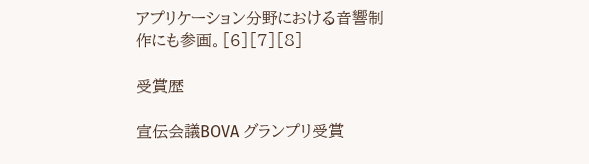アプリケーション分野における音響制作にも参画。[6][7][8]

受賞歴

宣伝会議BOVA グランプリ受賞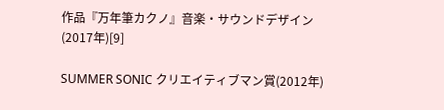作品『万年筆カクノ』音楽・サウンドデザイン(2017年)[9]

SUMMER SONIC クリエイティブマン賞(2012年)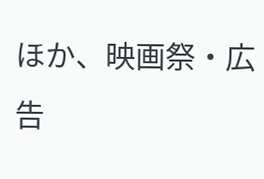ほか、映画祭・広告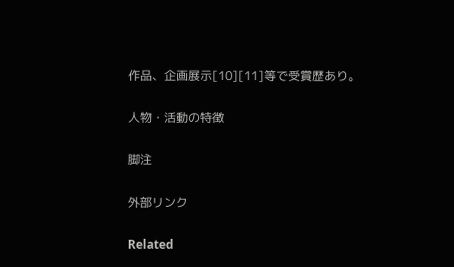作品、企画展示[10][11]等で受賞歴あり。

人物・活動の特徴

脚注

外部リンク

Related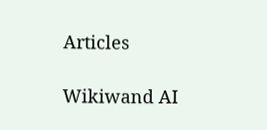Articles

Wikiwand AI